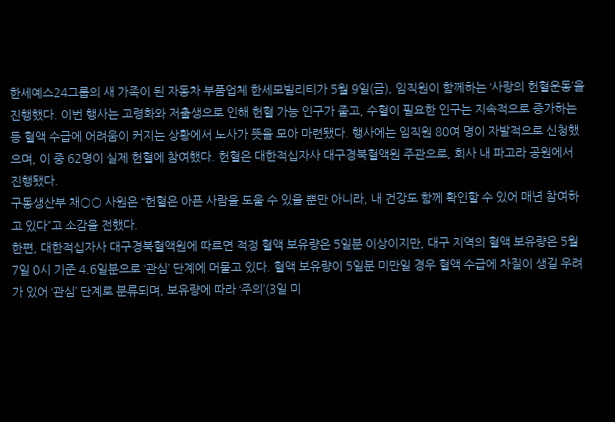한세예스24그룹의 새 가족이 된 자동차 부품업체 한세모빌리티가 5월 9일(금), 임직원이 함께하는 ‘사랑의 헌혈운동’을 진행했다. 이번 행사는 고령화와 저출생으로 인해 헌혈 가능 인구가 줄고, 수혈이 필요한 인구는 지속적으로 증가하는 등 혈액 수급에 어려움이 커지는 상황에서 노사가 뜻을 모아 마련됐다. 행사에는 임직원 80여 명이 자발적으로 신청했으며, 이 중 62명이 실제 헌혈에 참여했다. 헌혈은 대한적십자사 대구경북혈액원 주관으로, 회사 내 파고라 공원에서 진행됐다.
구동생산부 채○○ 사원은 “헌혈은 아픈 사람을 도울 수 있을 뿐만 아니라, 내 건강도 함께 확인할 수 있어 매년 참여하고 있다”고 소감을 전했다.
한편, 대한적십자사 대구경북혈액원에 따르면 적정 혈액 보유량은 5일분 이상이지만, 대구 지역의 혈액 보유량은 5월 7일 0시 기준 4.6일분으로 ‘관심’ 단계에 머물고 있다. 혈액 보유량이 5일분 미만일 경우 혈액 수급에 차질이 생길 우려가 있어 ‘관심’ 단계로 분류되며, 보유량에 따라 ‘주의’(3일 미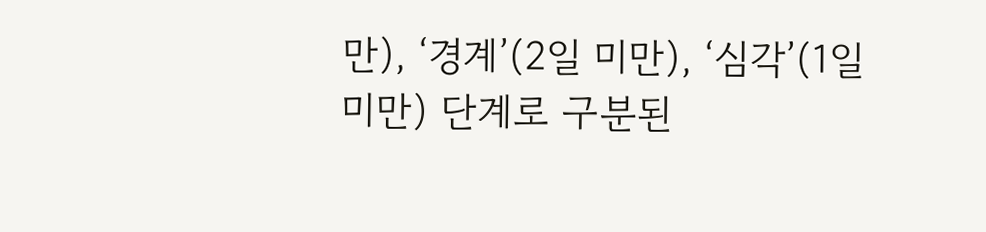만), ‘경계’(2일 미만), ‘심각’(1일 미만) 단계로 구분된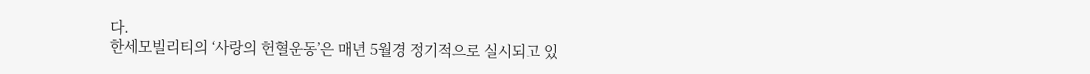다.
한세모빌리티의 ‘사랑의 헌혈운동’은 매년 5월경 정기적으로 실시되고 있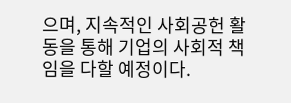으며, 지속적인 사회공헌 활동을 통해 기업의 사회적 책임을 다할 예정이다.